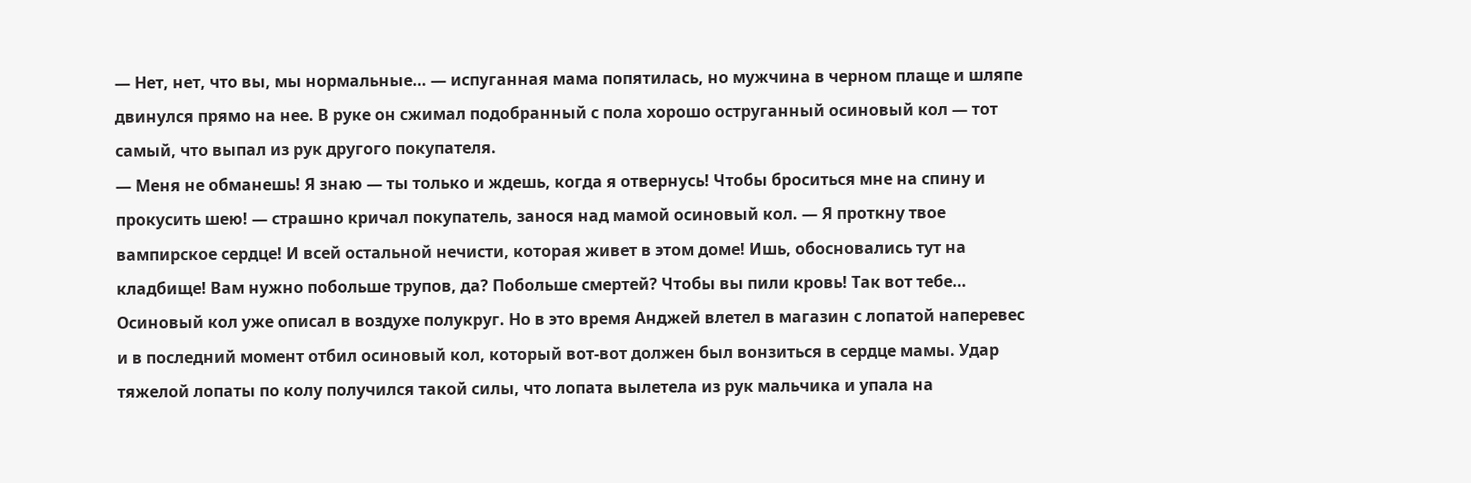— Нет, нет, что вы, мы нормальные… — испуганная мама попятилась, но мужчина в черном плаще и шляпе двинулся прямо на нее. В руке он сжимал подобранный с пола хорошо оструганный осиновый кол — тот самый, что выпал из рук другого покупателя.
— Меня не обманешь! Я знаю — ты только и ждешь, когда я отвернусь! Чтобы броситься мне на спину и прокусить шею! — страшно кричал покупатель, занося над мамой осиновый кол. — Я проткну твое вампирское сердце! И всей остальной нечисти, которая живет в этом доме! Ишь, обосновались тут на кладбище! Вам нужно побольше трупов, да? Побольше смертей? Чтобы вы пили кровь! Так вот тебе…
Осиновый кол уже описал в воздухе полукруг. Но в это время Анджей влетел в магазин с лопатой наперевес и в последний момент отбил осиновый кол, который вот-вот должен был вонзиться в сердце мамы. Удар тяжелой лопаты по колу получился такой силы, что лопата вылетела из рук мальчика и упала на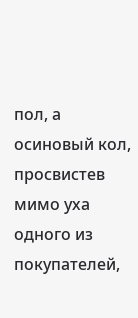пол, а осиновый кол, просвистев мимо уха одного из покупателей,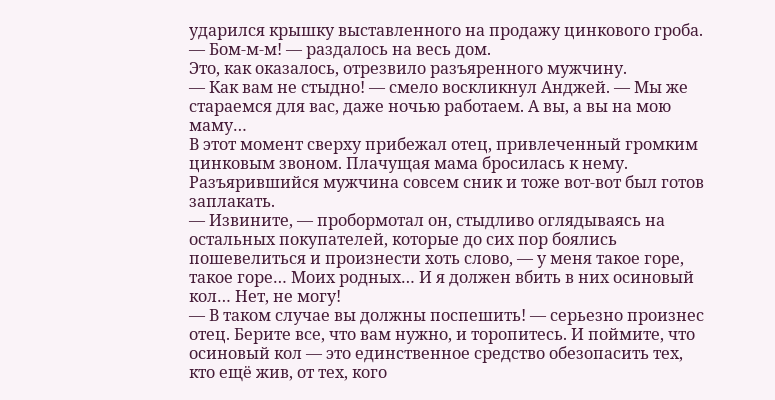ударился крышку выставленного на продажу цинкового гроба.
— Бом-м-м! — раздалось на весь дом.
Это, как оказалось, отрезвило разъяренного мужчину.
— Как вам не стыдно! — смело воскликнул Анджей. — Мы же стараемся для вас, даже ночью работаем. А вы, а вы на мою маму…
В этот момент сверху прибежал отец, привлеченный громким цинковым звоном. Плачущая мама бросилась к нему. Разъярившийся мужчина совсем сник и тоже вот-вот был готов заплакать.
— Извините, — пробормотал он, стыдливо оглядываясь на остальных покупателей, которые до сих пор боялись пошевелиться и произнести хоть слово, — у меня такое горе, такое горе… Моих родных… И я должен вбить в них осиновый кол… Нет, не могу!
— В таком случае вы должны поспешить! — серьезно произнес отец. Берите все, что вам нужно, и торопитесь. И поймите, что осиновый кол — это единственное средство обезопасить тех, кто ещё жив, от тех, кого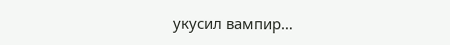укусил вампир…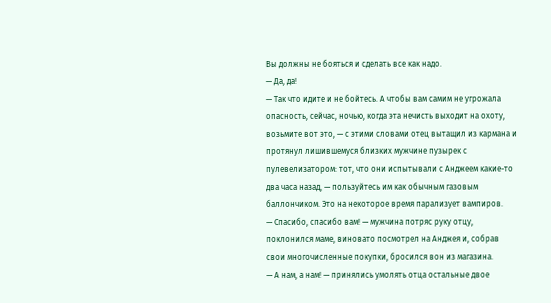Вы должны не бояться и сделать все как надо.
— Да, да!
— Так что идите и не бойтесь. А чтобы вам самим не угрожала опасность, сейчас, ночью, когда эта нечисть выходит на охоту, возьмите вот это, — с этими словами отец вытащил из кармана и протянул лишившемуся близких мужчине пузырек с пулевелизатором: тот, что они испытывали с Анджеем какие-то два часа назад, — пользуйтесь им как обычным газовым баллончиком. Это на некоторое время парализует вампиров.
— Спасибо, спасибо вам! — мужчина потряс руку отцу, поклонился маме, виновато посмотрел на Анджея и, собрав свои многочисленные покупки, бросился вон из магазина.
— А нам, а нам! — принялись умолять отца остальные двое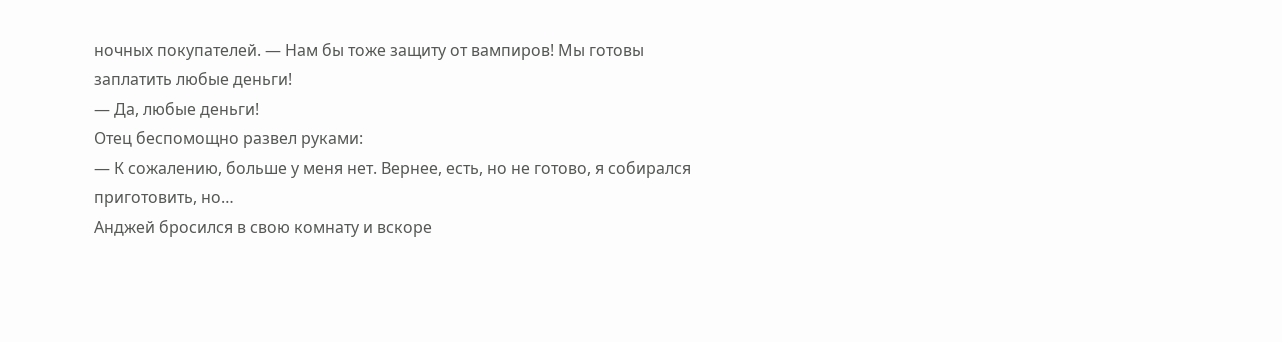ночных покупателей. — Нам бы тоже защиту от вампиров! Мы готовы заплатить любые деньги!
— Да, любые деньги!
Отец беспомощно развел руками:
— К сожалению, больше у меня нет. Вернее, есть, но не готово, я собирался приготовить, но…
Анджей бросился в свою комнату и вскоре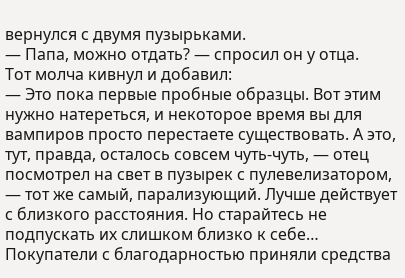вернулся с двумя пузырьками.
— Папа, можно отдать? — спросил он у отца.
Тот молча кивнул и добавил:
— Это пока первые пробные образцы. Вот этим нужно натереться, и некоторое время вы для вампиров просто перестаете существовать. А это, тут, правда, осталось совсем чуть-чуть, — отец посмотрел на свет в пузырек с пулевелизатором, — тот же самый, парализующий. Лучше действует с близкого расстояния. Но старайтесь не подпускать их слишком близко к себе…
Покупатели с благодарностью приняли средства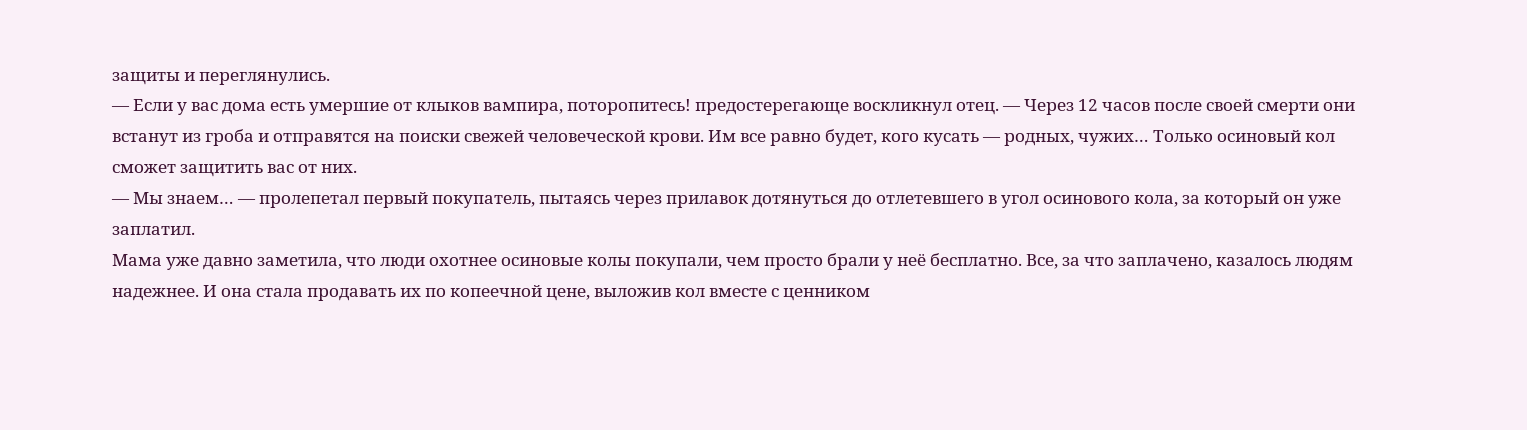защиты и переглянулись.
— Если у вас дома есть умершие от клыков вампира, поторопитесь! предостерегающе воскликнул отец. — Через 12 часов после своей смерти они встанут из гроба и отправятся на поиски свежей человеческой крови. Им все равно будет, кого кусать — родных, чужих… Только осиновый кол сможет защитить вас от них.
— Мы знаем… — пролепетал первый покупатель, пытаясь через прилавок дотянуться до отлетевшего в угол осинового кола, за который он уже заплатил.
Мама уже давно заметила, что люди охотнее осиновые колы покупали, чем просто брали у неё бесплатно. Все, за что заплачено, казалось людям надежнее. И она стала продавать их по копеечной цене, выложив кол вместе с ценником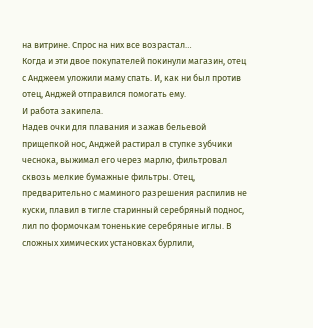на витрине. Спрос на них все возрастал…
Когда и эти двое покупателей покинули магазин, отец с Анджеем уложили маму спать. И, как ни был против отец, Анджей отправился помогать ему.
И работа закипела.
Надев очки для плавания и зажав бельевой прищепкой нос, Анджей растирал в ступке зубчики чеснока, выжимал его через марлю, фильтровал сквозь мелкие бумажные фильтры. Отец, предварительно с маминого разрешения распилив не куски, плавил в тигле старинный серебряный поднос, лил по формочкам тоненькие серебряные иглы. В сложных химических установках бурлили,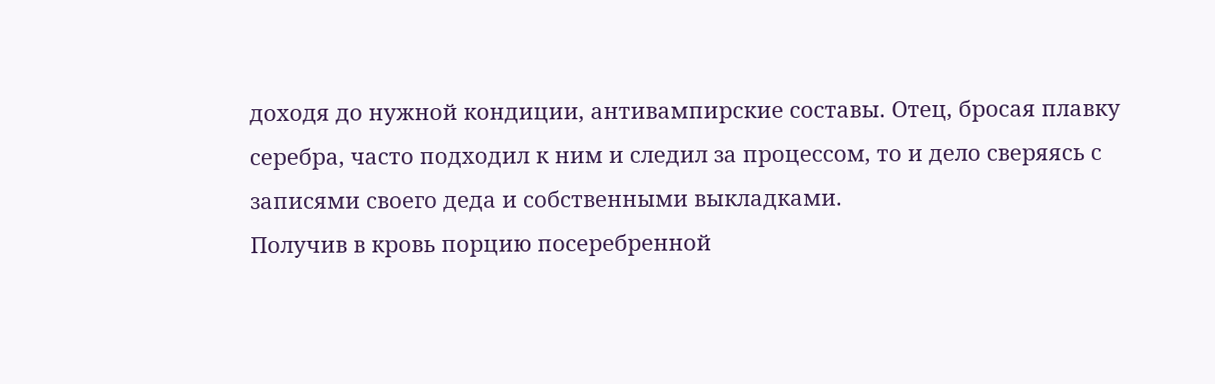доходя до нужной кондиции, антивампирские составы. Отец, бросая плавку серебра, часто подходил к ним и следил за процессом, то и дело сверяясь с записями своего деда и собственными выкладками.
Получив в кровь порцию посеребренной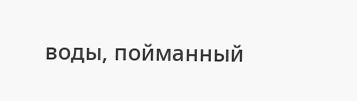воды, пойманный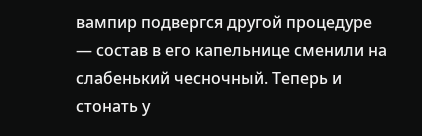вампир подвергся другой процедуре — состав в его капельнице сменили на слабенький чесночный. Теперь и стонать у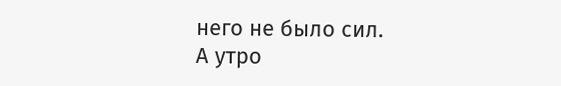него не было сил.
А утро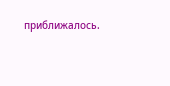приближалось.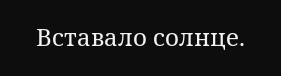Вставало солнце.